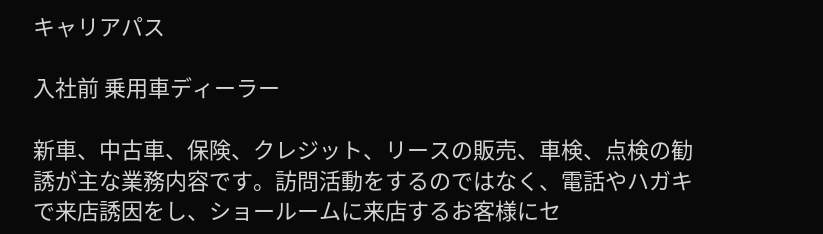キャリアパス

入社前 乗用車ディーラー

新車、中古車、保険、クレジット、リースの販売、車検、点検の勧誘が主な業務内容です。訪問活動をするのではなく、電話やハガキで来店誘因をし、ショールームに来店するお客様にセ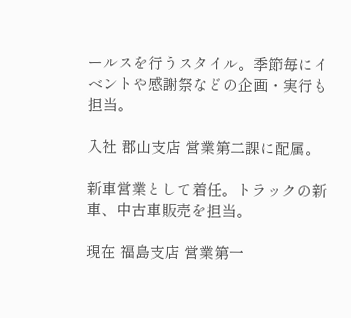ールスを行うスタイル。季節毎にイベントや感謝祭などの企画・実行も担当。

入社 郡山支店 営業第二課に配属。

新車営業として着任。トラックの新車、中古車販売を担当。

現在 福島支店 営業第一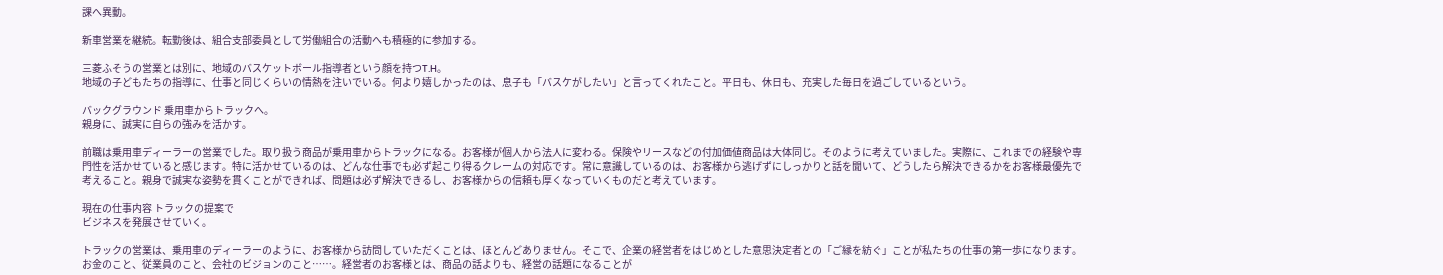課へ異動。

新車営業を継続。転勤後は、組合支部委員として労働組合の活動へも積極的に参加する。

三菱ふそうの営業とは別に、地域のバスケットボール指導者という顔を持つT.H。
地域の子どもたちの指導に、仕事と同じくらいの情熱を注いでいる。何より嬉しかったのは、息子も「バスケがしたい」と言ってくれたこと。平日も、休日も、充実した毎日を過ごしているという。

バックグラウンド 乗用車からトラックへ。
親身に、誠実に自らの強みを活かす。

前職は乗用車ディーラーの営業でした。取り扱う商品が乗用車からトラックになる。お客様が個人から法人に変わる。保険やリースなどの付加価値商品は大体同じ。そのように考えていました。実際に、これまでの経験や専門性を活かせていると感じます。特に活かせているのは、どんな仕事でも必ず起こり得るクレームの対応です。常に意識しているのは、お客様から逃げずにしっかりと話を聞いて、どうしたら解決できるかをお客様最優先で考えること。親身で誠実な姿勢を貫くことができれば、問題は必ず解決できるし、お客様からの信頼も厚くなっていくものだと考えています。

現在の仕事内容 トラックの提案で
ビジネスを発展させていく。

トラックの営業は、乗用車のディーラーのように、お客様から訪問していただくことは、ほとんどありません。そこで、企業の経営者をはじめとした意思決定者との「ご縁を紡ぐ」ことが私たちの仕事の第一歩になります。お金のこと、従業員のこと、会社のビジョンのこと……。経営者のお客様とは、商品の話よりも、経営の話題になることが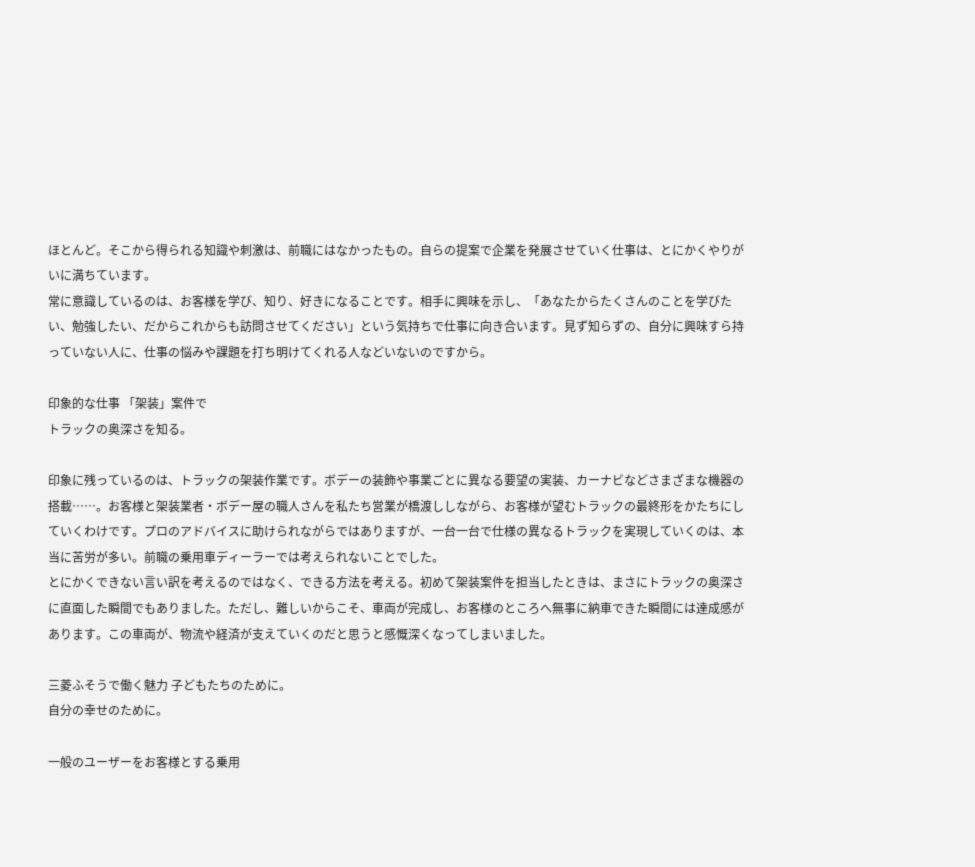ほとんど。そこから得られる知識や刺激は、前職にはなかったもの。自らの提案で企業を発展させていく仕事は、とにかくやりがいに満ちています。
常に意識しているのは、お客様を学び、知り、好きになることです。相手に興味を示し、「あなたからたくさんのことを学びたい、勉強したい、だからこれからも訪問させてください」という気持ちで仕事に向き合います。見ず知らずの、自分に興味すら持っていない人に、仕事の悩みや課題を打ち明けてくれる人などいないのですから。

印象的な仕事 「架装」案件で
トラックの奥深さを知る。

印象に残っているのは、トラックの架装作業です。ボデーの装飾や事業ごとに異なる要望の実装、カーナビなどさまざまな機器の搭載……。お客様と架装業者・ボデー屋の職人さんを私たち営業が橋渡ししながら、お客様が望むトラックの最終形をかたちにしていくわけです。プロのアドバイスに助けられながらではありますが、一台一台で仕様の異なるトラックを実現していくのは、本当に苦労が多い。前職の乗用車ディーラーでは考えられないことでした。
とにかくできない言い訳を考えるのではなく、できる方法を考える。初めて架装案件を担当したときは、まさにトラックの奥深さに直面した瞬間でもありました。ただし、難しいからこそ、車両が完成し、お客様のところへ無事に納車できた瞬間には達成感があります。この車両が、物流や経済が支えていくのだと思うと感慨深くなってしまいました。

三菱ふそうで働く魅力 子どもたちのために。
自分の幸せのために。

一般のユーザーをお客様とする乗用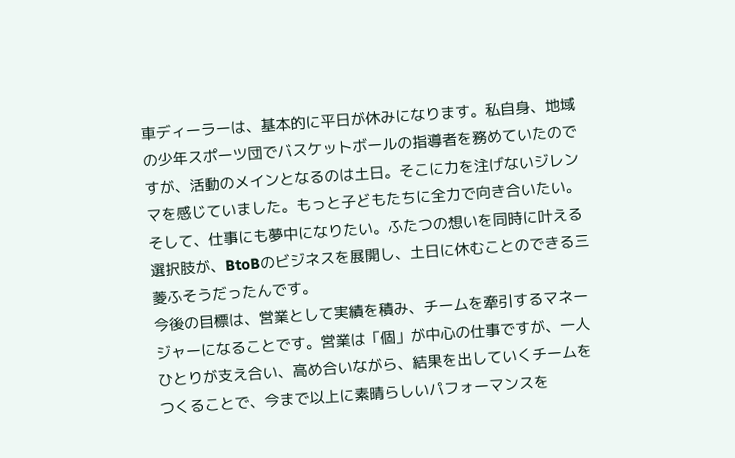車ディーラーは、基本的に平日が休みになります。私自身、地域の少年スポーツ団でバスケットボールの指導者を務めていたのですが、活動のメインとなるのは土日。そこに力を注げないジレンマを感じていました。もっと子どもたちに全力で向き合いたい。そして、仕事にも夢中になりたい。ふたつの想いを同時に叶える選択肢が、BtoBのビジネスを展開し、土日に休むことのできる三菱ふそうだったんです。
今後の目標は、営業として実績を積み、チームを牽引するマネージャーになることです。営業は「個」が中心の仕事ですが、一人ひとりが支え合い、高め合いながら、結果を出していくチームをつくることで、今まで以上に素晴らしいパフォーマンスを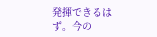発揮できるはず。今の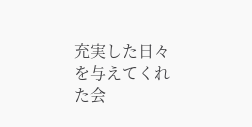充実した日々を与えてくれた会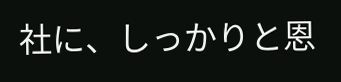社に、しっかりと恩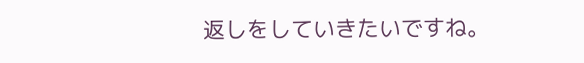返しをしていきたいですね。